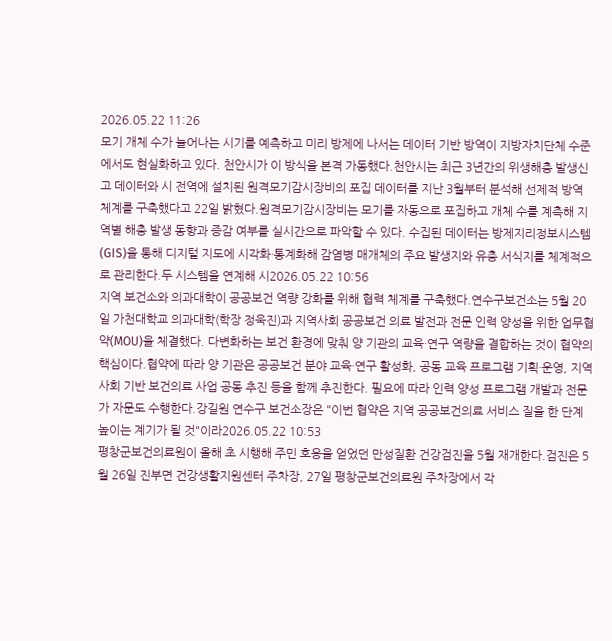2026.05.22 11:26
모기 개체 수가 늘어나는 시기를 예측하고 미리 방제에 나서는 데이터 기반 방역이 지방자치단체 수준에서도 현실화하고 있다. 천안시가 이 방식을 본격 가동했다.천안시는 최근 3년간의 위생해충 발생신고 데이터와 시 전역에 설치된 원격모기감시장비의 포집 데이터를 지난 3월부터 분석해 선제적 방역 체계를 구축했다고 22일 밝혔다.원격모기감시장비는 모기를 자동으로 포집하고 개체 수를 계측해 지역별 해충 발생 동향과 증감 여부를 실시간으로 파악할 수 있다. 수집된 데이터는 방제지리정보시스템(GIS)을 통해 디지털 지도에 시각화·통계화해 감염병 매개체의 주요 발생지와 유충 서식지를 체계적으로 관리한다.두 시스템을 연계해 시2026.05.22 10:56
지역 보건소와 의과대학이 공공보건 역량 강화를 위해 협력 체계를 구축했다.연수구보건소는 5월 20일 가천대학교 의과대학(학장 정욱진)과 지역사회 공공보건 의료 발전과 전문 인력 양성을 위한 업무협약(MOU)을 체결했다. 다변화하는 보건 환경에 맞춰 양 기관의 교육·연구 역량을 결합하는 것이 협약의 핵심이다.협약에 따라 양 기관은 공공보건 분야 교육·연구 활성화, 공동 교육 프로그램 기획·운영, 지역사회 기반 보건의료 사업 공동 추진 등을 함께 추진한다. 필요에 따라 인력 양성 프로그램 개발과 전문가 자문도 수행한다.강길원 연수구 보건소장은 "이번 협약은 지역 공공보건의료 서비스 질을 한 단계 높이는 계기가 될 것"이라2026.05.22 10:53
평창군보건의료원이 올해 초 시행해 주민 호응을 얻었던 만성질환 건강검진을 5월 재개한다.검진은 5월 26일 진부면 건강생활지원센터 주차장, 27일 평창군보건의료원 주차장에서 각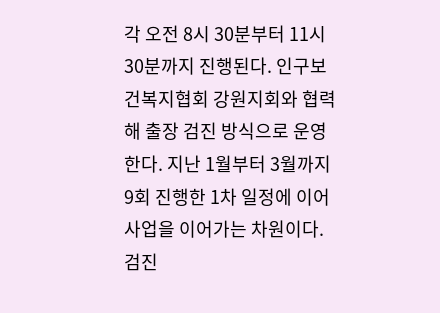각 오전 8시 30분부터 11시 30분까지 진행된다. 인구보건복지협회 강원지회와 협력해 출장 검진 방식으로 운영한다. 지난 1월부터 3월까지 9회 진행한 1차 일정에 이어 사업을 이어가는 차원이다.검진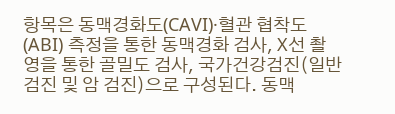항목은 동맥경화도(CAVI)·혈관 협착도(ABI) 측정을 통한 동맥경화 검사, X선 촬영을 통한 골밀도 검사, 국가건강검진(일반 검진 및 암 검진)으로 구성된다. 동맥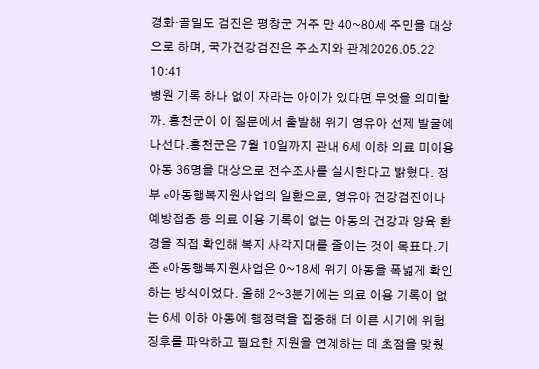경화·골밀도 검진은 평창군 거주 만 40~80세 주민을 대상으로 하며, 국가건강검진은 주소지와 관계2026.05.22 10:41
병원 기록 하나 없이 자라는 아이가 있다면 무엇을 의미할까. 홍천군이 이 질문에서 출발해 위기 영유아 선제 발굴에 나선다.홍천군은 7월 10일까지 관내 6세 이하 의료 미이용 아동 36명을 대상으로 전수조사를 실시한다고 밝혔다. 정부 e아동행복지원사업의 일환으로, 영유아 건강검진이나 예방접종 등 의료 이용 기록이 없는 아동의 건강과 양육 환경을 직접 확인해 복지 사각지대를 줄이는 것이 목표다.기존 e아동행복지원사업은 0~18세 위기 아동을 폭넓게 확인하는 방식이었다. 올해 2~3분기에는 의료 이용 기록이 없는 6세 이하 아동에 행정력을 집중해 더 이른 시기에 위험 징후를 파악하고 필요한 지원을 연계하는 데 초점을 맞췄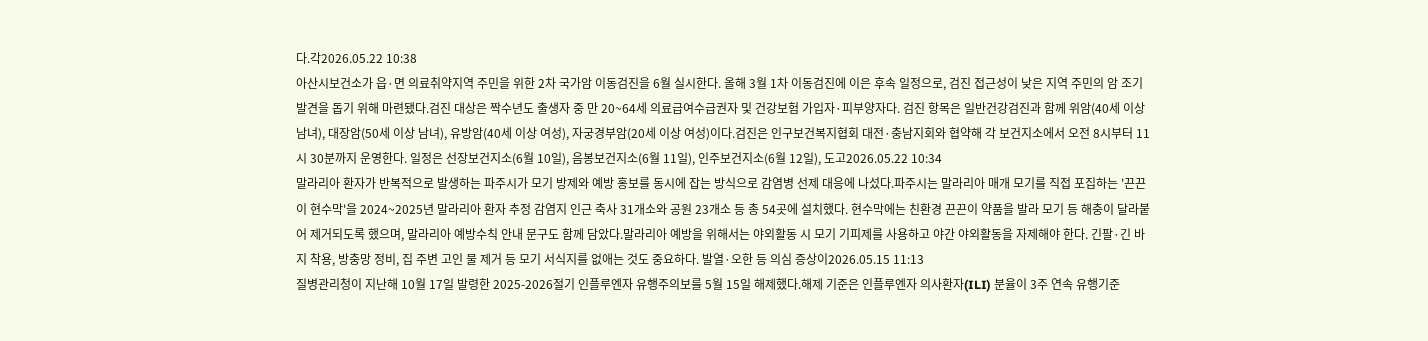다.각2026.05.22 10:38
아산시보건소가 읍·면 의료취약지역 주민을 위한 2차 국가암 이동검진을 6월 실시한다. 올해 3월 1차 이동검진에 이은 후속 일정으로, 검진 접근성이 낮은 지역 주민의 암 조기 발견을 돕기 위해 마련됐다.검진 대상은 짝수년도 출생자 중 만 20~64세 의료급여수급권자 및 건강보험 가입자·피부양자다. 검진 항목은 일반건강검진과 함께 위암(40세 이상 남녀), 대장암(50세 이상 남녀), 유방암(40세 이상 여성), 자궁경부암(20세 이상 여성)이다.검진은 인구보건복지협회 대전·충남지회와 협약해 각 보건지소에서 오전 8시부터 11시 30분까지 운영한다. 일정은 선장보건지소(6월 10일), 음봉보건지소(6월 11일), 인주보건지소(6월 12일), 도고2026.05.22 10:34
말라리아 환자가 반복적으로 발생하는 파주시가 모기 방제와 예방 홍보를 동시에 잡는 방식으로 감염병 선제 대응에 나섰다.파주시는 말라리아 매개 모기를 직접 포집하는 '끈끈이 현수막'을 2024~2025년 말라리아 환자 추정 감염지 인근 축사 31개소와 공원 23개소 등 총 54곳에 설치했다. 현수막에는 친환경 끈끈이 약품을 발라 모기 등 해충이 달라붙어 제거되도록 했으며, 말라리아 예방수칙 안내 문구도 함께 담았다.말라리아 예방을 위해서는 야외활동 시 모기 기피제를 사용하고 야간 야외활동을 자제해야 한다. 긴팔·긴 바지 착용, 방충망 정비, 집 주변 고인 물 제거 등 모기 서식지를 없애는 것도 중요하다. 발열·오한 등 의심 증상이2026.05.15 11:13
질병관리청이 지난해 10월 17일 발령한 2025-2026절기 인플루엔자 유행주의보를 5월 15일 해제했다.해제 기준은 인플루엔자 의사환자(ILI) 분율이 3주 연속 유행기준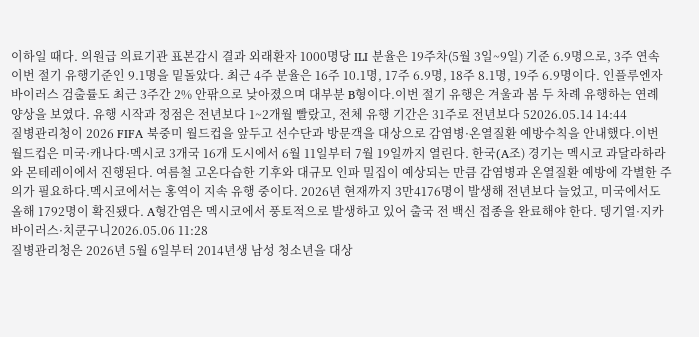이하일 때다. 의원급 의료기관 표본감시 결과 외래환자 1000명당 ILI 분율은 19주차(5월 3일~9일) 기준 6.9명으로, 3주 연속 이번 절기 유행기준인 9.1명을 밑돌았다. 최근 4주 분율은 16주 10.1명, 17주 6.9명, 18주 8.1명, 19주 6.9명이다. 인플루엔자 바이러스 검출률도 최근 3주간 2% 안팎으로 낮아졌으며 대부분 B형이다.이번 절기 유행은 겨울과 봄 두 차례 유행하는 연례 양상을 보였다. 유행 시작과 정점은 전년보다 1~2개월 빨랐고, 전체 유행 기간은 31주로 전년보다 52026.05.14 14:44
질병관리청이 2026 FIFA 북중미 월드컵을 앞두고 선수단과 방문객을 대상으로 감염병·온열질환 예방수칙을 안내했다.이번 월드컵은 미국·캐나다·멕시코 3개국 16개 도시에서 6월 11일부터 7월 19일까지 열린다. 한국(A조) 경기는 멕시코 과달라하라와 몬테레이에서 진행된다. 여름철 고온다습한 기후와 대규모 인파 밀집이 예상되는 만큼 감염병과 온열질환 예방에 각별한 주의가 필요하다.멕시코에서는 홍역이 지속 유행 중이다. 2026년 현재까지 3만4176명이 발생해 전년보다 늘었고, 미국에서도 올해 1792명이 확진됐다. A형간염은 멕시코에서 풍토적으로 발생하고 있어 출국 전 백신 접종을 완료해야 한다. 뎅기열·지카바이러스·치쿤구니2026.05.06 11:28
질병관리청은 2026년 5월 6일부터 2014년생 남성 청소년을 대상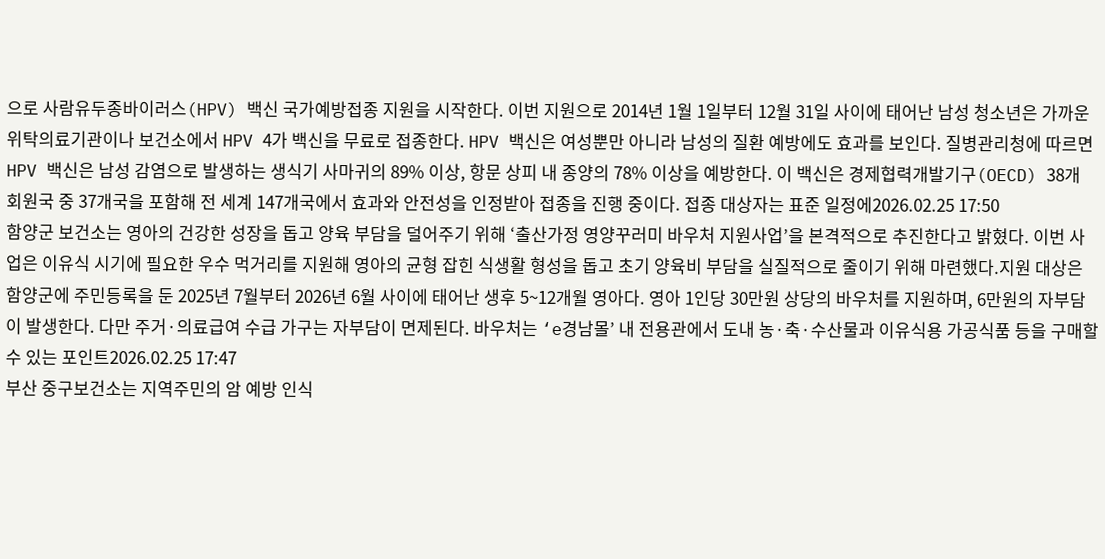으로 사람유두종바이러스(HPV) 백신 국가예방접종 지원을 시작한다. 이번 지원으로 2014년 1월 1일부터 12월 31일 사이에 태어난 남성 청소년은 가까운 위탁의료기관이나 보건소에서 HPV 4가 백신을 무료로 접종한다. HPV 백신은 여성뿐만 아니라 남성의 질환 예방에도 효과를 보인다. 질병관리청에 따르면 HPV 백신은 남성 감염으로 발생하는 생식기 사마귀의 89% 이상, 항문 상피 내 종양의 78% 이상을 예방한다. 이 백신은 경제협력개발기구(OECD) 38개 회원국 중 37개국을 포함해 전 세계 147개국에서 효과와 안전성을 인정받아 접종을 진행 중이다. 접종 대상자는 표준 일정에2026.02.25 17:50
함양군 보건소는 영아의 건강한 성장을 돕고 양육 부담을 덜어주기 위해 ‘출산가정 영양꾸러미 바우처 지원사업’을 본격적으로 추진한다고 밝혔다. 이번 사업은 이유식 시기에 필요한 우수 먹거리를 지원해 영아의 균형 잡힌 식생활 형성을 돕고 초기 양육비 부담을 실질적으로 줄이기 위해 마련했다.지원 대상은 함양군에 주민등록을 둔 2025년 7월부터 2026년 6월 사이에 태어난 생후 5~12개월 영아다. 영아 1인당 30만원 상당의 바우처를 지원하며, 6만원의 자부담이 발생한다. 다만 주거·의료급여 수급 가구는 자부담이 면제된다. 바우처는 ‘e경남몰’ 내 전용관에서 도내 농·축·수산물과 이유식용 가공식품 등을 구매할 수 있는 포인트2026.02.25 17:47
부산 중구보건소는 지역주민의 암 예방 인식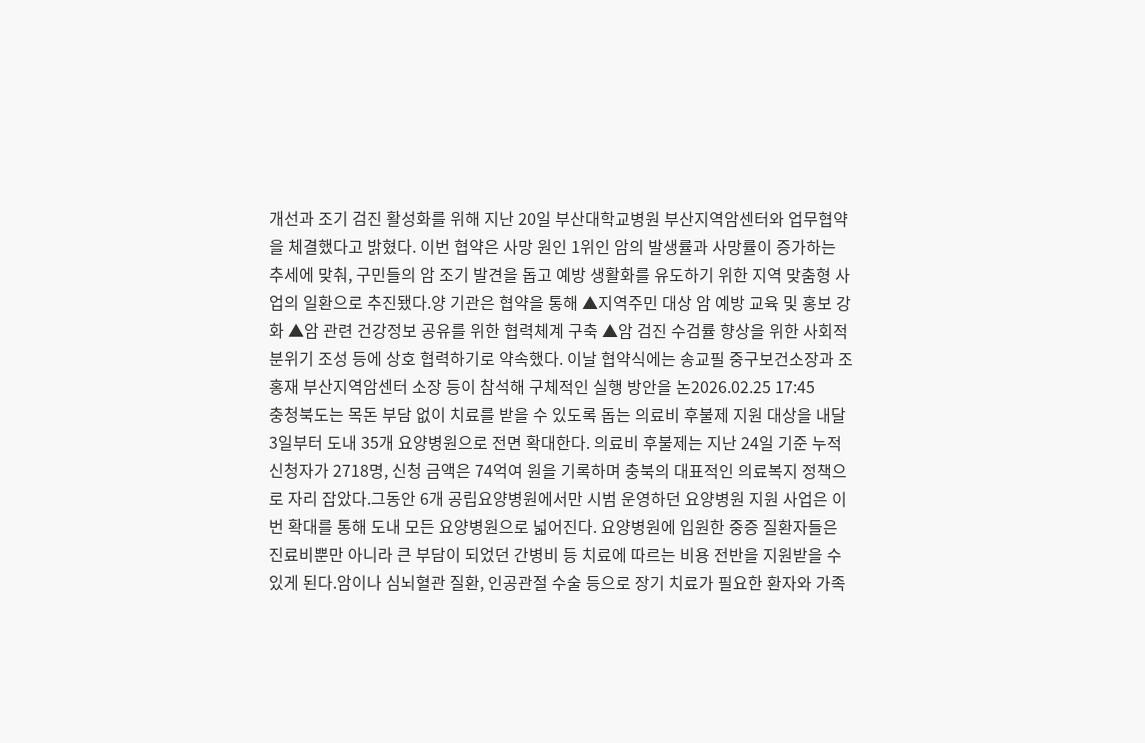개선과 조기 검진 활성화를 위해 지난 20일 부산대학교병원 부산지역암센터와 업무협약을 체결했다고 밝혔다. 이번 협약은 사망 원인 1위인 암의 발생률과 사망률이 증가하는 추세에 맞춰, 구민들의 암 조기 발견을 돕고 예방 생활화를 유도하기 위한 지역 맞춤형 사업의 일환으로 추진됐다.양 기관은 협약을 통해 ▲지역주민 대상 암 예방 교육 및 홍보 강화 ▲암 관련 건강정보 공유를 위한 협력체계 구축 ▲암 검진 수검률 향상을 위한 사회적 분위기 조성 등에 상호 협력하기로 약속했다. 이날 협약식에는 송교필 중구보건소장과 조홍재 부산지역암센터 소장 등이 참석해 구체적인 실행 방안을 논2026.02.25 17:45
충청북도는 목돈 부담 없이 치료를 받을 수 있도록 돕는 의료비 후불제 지원 대상을 내달 3일부터 도내 35개 요양병원으로 전면 확대한다. 의료비 후불제는 지난 24일 기준 누적 신청자가 2718명, 신청 금액은 74억여 원을 기록하며 충북의 대표적인 의료복지 정책으로 자리 잡았다.그동안 6개 공립요양병원에서만 시범 운영하던 요양병원 지원 사업은 이번 확대를 통해 도내 모든 요양병원으로 넓어진다. 요양병원에 입원한 중증 질환자들은 진료비뿐만 아니라 큰 부담이 되었던 간병비 등 치료에 따르는 비용 전반을 지원받을 수 있게 된다.암이나 심뇌혈관 질환, 인공관절 수술 등으로 장기 치료가 필요한 환자와 가족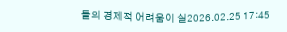들의 경제적 어려움이 실2026.02.25 17:45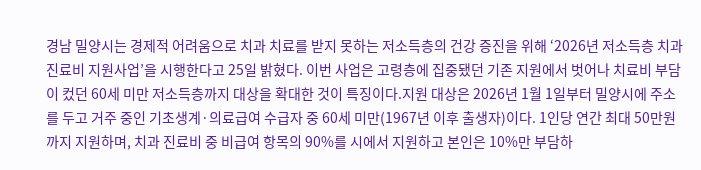경남 밀양시는 경제적 어려움으로 치과 치료를 받지 못하는 저소득층의 건강 증진을 위해 ‘2026년 저소득층 치과 진료비 지원사업’을 시행한다고 25일 밝혔다. 이번 사업은 고령층에 집중됐던 기존 지원에서 벗어나 치료비 부담이 컸던 60세 미만 저소득층까지 대상을 확대한 것이 특징이다.지원 대상은 2026년 1월 1일부터 밀양시에 주소를 두고 거주 중인 기초생계·의료급여 수급자 중 60세 미만(1967년 이후 출생자)이다. 1인당 연간 최대 50만원까지 지원하며, 치과 진료비 중 비급여 항목의 90%를 시에서 지원하고 본인은 10%만 부담하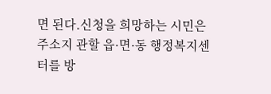면 된다.신청을 희망하는 시민은 주소지 관할 읍·면·동 행정복지센터를 방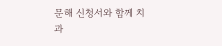문해 신청서와 함께 치과